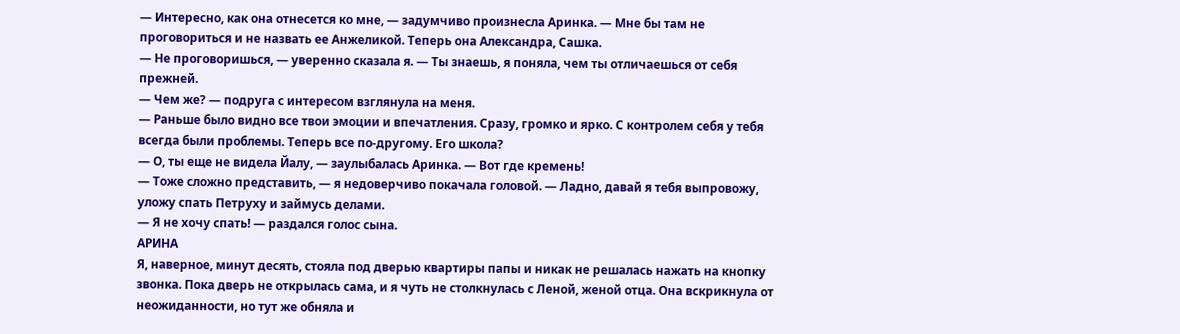— Интересно, как она отнесется ко мне, — задумчиво произнесла Аринка. — Мне бы там не проговориться и не назвать ее Анжеликой. Теперь она Александра, Сашка.
— Не проговоришься, — уверенно сказала я. — Ты знаешь, я поняла, чем ты отличаешься от себя прежней.
— Чем же? — подруга с интересом взглянула на меня.
— Раньше было видно все твои эмоции и впечатления. Сразу, громко и ярко. С контролем себя у тебя всегда были проблемы. Теперь все по-другому. Его школа?
— О, ты еще не видела Йалу, — заулыбалась Аринка. — Вот где кремень!
— Тоже сложно представить, — я недоверчиво покачала головой. — Ладно, давай я тебя выпровожу, уложу спать Петруху и займусь делами.
— Я не хочу спать! — раздался голос сына.
АРИНА
Я, наверное, минут десять, стояла под дверью квартиры папы и никак не решалась нажать на кнопку звонка. Пока дверь не открылась сама, и я чуть не столкнулась с Леной, женой отца. Она вскрикнула от неожиданности, но тут же обняла и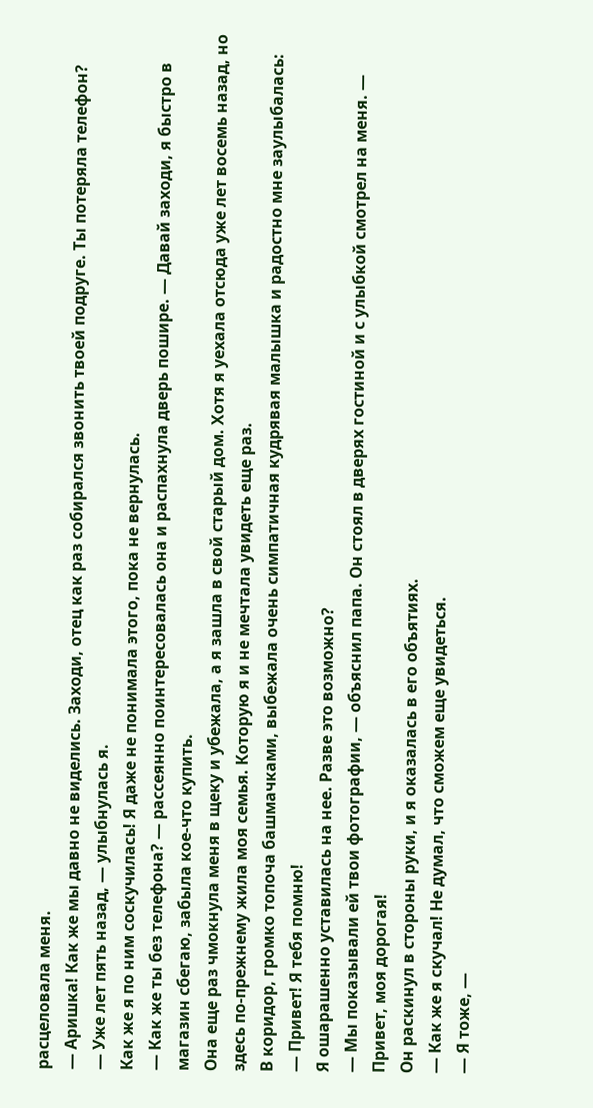расцеловала меня.
— Аришка! Как же мы давно не виделись. Заходи, отец как раз собирался звонить твоей подруге. Ты потеряла телефон?
— Уже лет пять назад, — улыбнулась я.
Как же я по ним соскучилась! Я даже не понимала этого, пока не вернулась.
— Как же ты без телефона? — рассеянно поинтересовалась она и распахнула дверь пошире. — Давай заходи, я быстро в магазин сбегаю, забыла кое-что купить.
Она еще раз чмокнула меня в щеку и убежала, а я зашла в свой старый дом. Хотя я уехала отсюда уже лет восемь назад, но здесь по-прежнему жила моя семья. Которую я и не мечтала увидеть еще раз.
В коридор, громко топоча башмачками, выбежала очень симпатичная кудрявая малышка и радостно мне заулыбалась:
— Привет! Я тебя помню!
Я ошарашенно уставилась на нее. Разве это возможно?
— Мы показывали ей твои фотографии, — объяснил папа. Он стоял в дверях гостиной и с улыбкой смотрел на меня. — Привет, моя дорогая!
Он раскинул в стороны руки, и я оказалась в его объятиях.
— Как же я скучал! Не думал, что сможем еще увидеться.
— Я тоже, —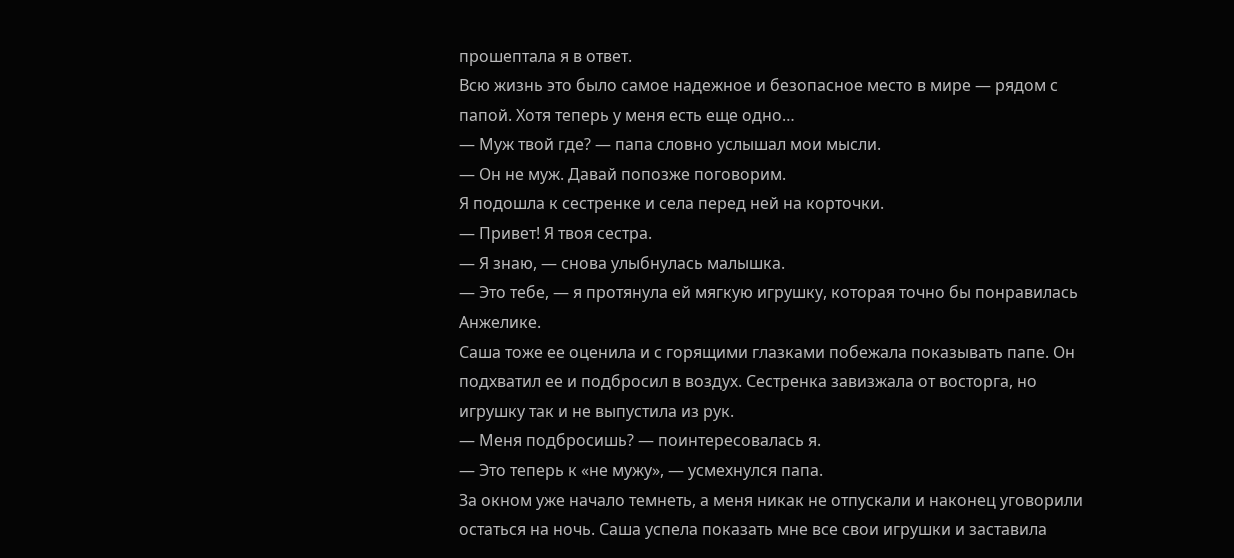прошептала я в ответ.
Всю жизнь это было самое надежное и безопасное место в мире — рядом с папой. Хотя теперь у меня есть еще одно…
— Муж твой где? — папа словно услышал мои мысли.
— Он не муж. Давай попозже поговорим.
Я подошла к сестренке и села перед ней на корточки.
— Привет! Я твоя сестра.
— Я знаю, — снова улыбнулась малышка.
— Это тебе, — я протянула ей мягкую игрушку, которая точно бы понравилась Анжелике.
Саша тоже ее оценила и с горящими глазками побежала показывать папе. Он подхватил ее и подбросил в воздух. Сестренка завизжала от восторга, но игрушку так и не выпустила из рук.
— Меня подбросишь? — поинтересовалась я.
— Это теперь к «не мужу», — усмехнулся папа.
За окном уже начало темнеть, а меня никак не отпускали и наконец уговорили остаться на ночь. Саша успела показать мне все свои игрушки и заставила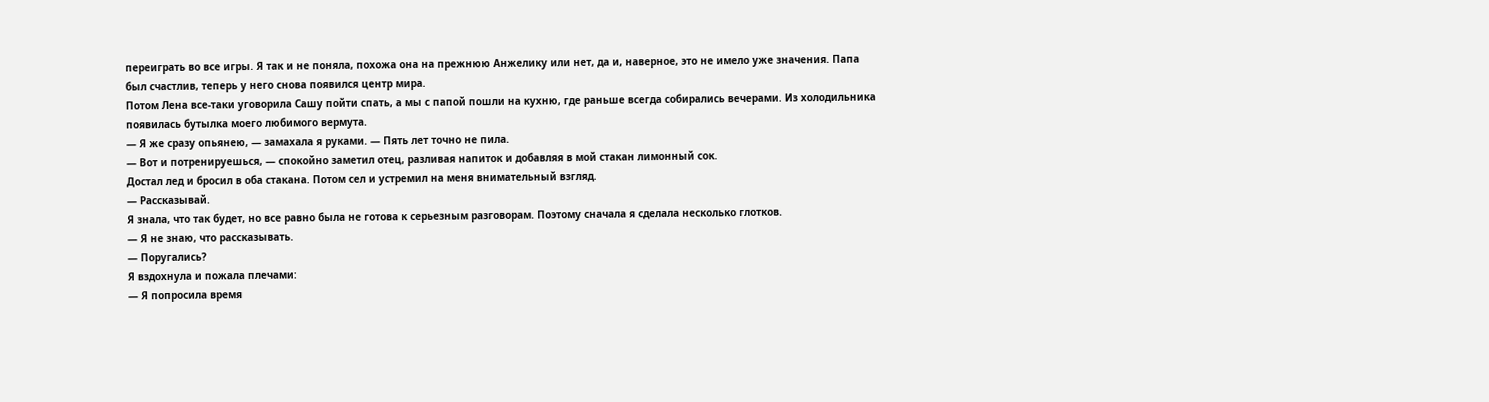переиграть во все игры. Я так и не поняла, похожа она на прежнюю Анжелику или нет, да и, наверное, это не имело уже значения. Папа был счастлив, теперь у него снова появился центр мира.
Потом Лена все-таки уговорила Сашу пойти спать, а мы с папой пошли на кухню, где раньше всегда собирались вечерами. Из холодильника появилась бутылка моего любимого вермута.
— Я же сразу опьянею, — замахала я руками. — Пять лет точно не пила.
— Вот и потренируешься, — спокойно заметил отец, разливая напиток и добавляя в мой стакан лимонный сок.
Достал лед и бросил в оба стакана. Потом сел и устремил на меня внимательный взгляд.
— Рассказывай.
Я знала, что так будет, но все равно была не готова к серьезным разговорам. Поэтому сначала я сделала несколько глотков.
— Я не знаю, что рассказывать.
— Поругались?
Я вздохнула и пожала плечами:
— Я попросила время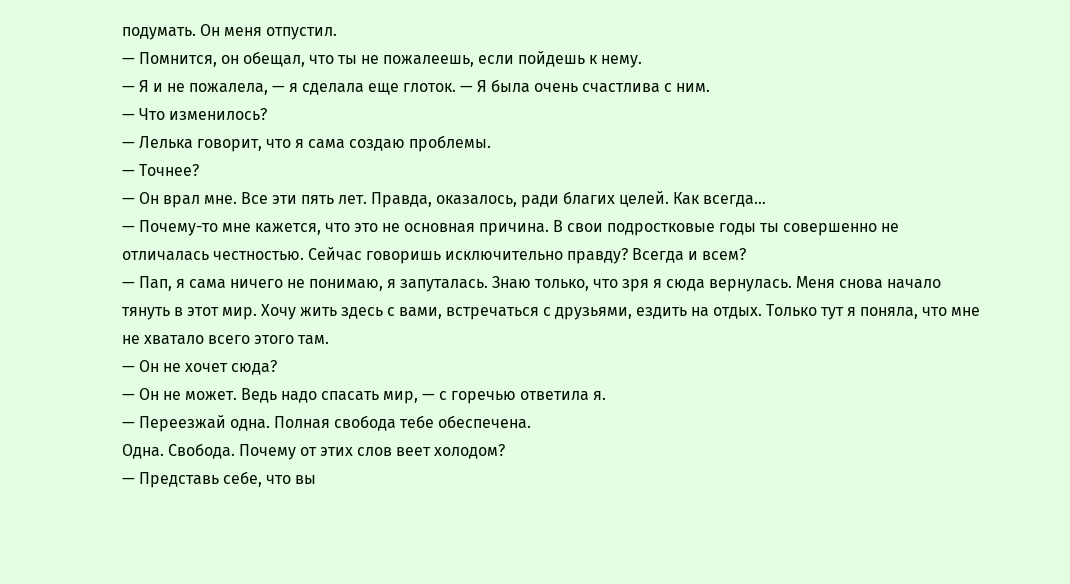подумать. Он меня отпустил.
— Помнится, он обещал, что ты не пожалеешь, если пойдешь к нему.
— Я и не пожалела, — я сделала еще глоток. — Я была очень счастлива с ним.
— Что изменилось?
— Лелька говорит, что я сама создаю проблемы.
— Точнее?
— Он врал мне. Все эти пять лет. Правда, оказалось, ради благих целей. Как всегда…
— Почему-то мне кажется, что это не основная причина. В свои подростковые годы ты совершенно не отличалась честностью. Сейчас говоришь исключительно правду? Всегда и всем?
— Пап, я сама ничего не понимаю, я запуталась. Знаю только, что зря я сюда вернулась. Меня снова начало тянуть в этот мир. Хочу жить здесь с вами, встречаться с друзьями, ездить на отдых. Только тут я поняла, что мне не хватало всего этого там.
— Он не хочет сюда?
— Он не может. Ведь надо спасать мир, — с горечью ответила я.
— Переезжай одна. Полная свобода тебе обеспечена.
Одна. Свобода. Почему от этих слов веет холодом?
— Представь себе, что вы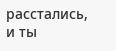расстались, и ты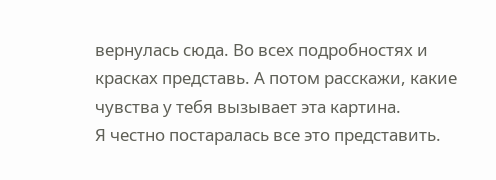вернулась сюда. Во всех подробностях и красках представь. А потом расскажи, какие чувства у тебя вызывает эта картина.
Я честно постаралась все это представить.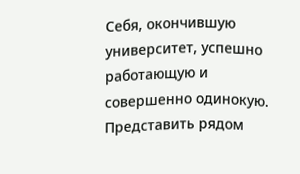Себя, окончившую университет, успешно работающую и совершенно одинокую. Представить рядом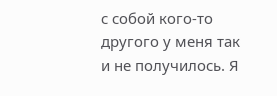с собой кого-то другого у меня так и не получилось. Я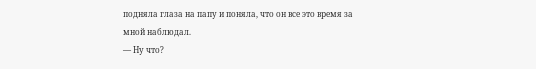подняла глаза на папу и поняла, что он все это время за мной наблюдал.
— Ну что?